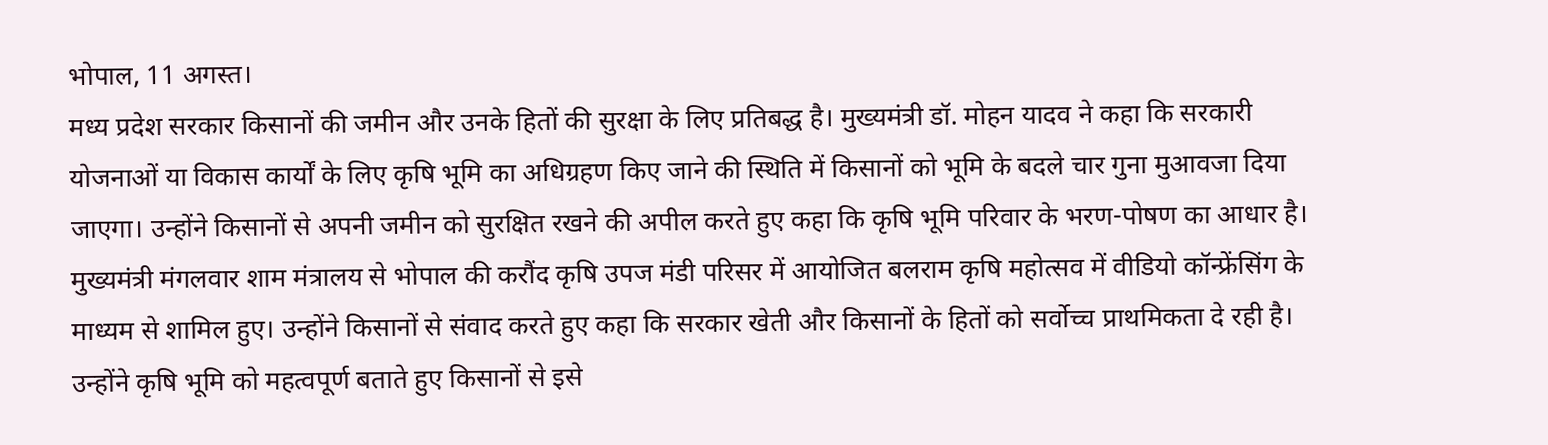भोपाल, 11 अगस्त।
मध्य प्रदेश सरकार किसानों की जमीन और उनके हितों की सुरक्षा के लिए प्रतिबद्ध है। मुख्यमंत्री डॉ. मोहन यादव ने कहा कि सरकारी योजनाओं या विकास कार्यों के लिए कृषि भूमि का अधिग्रहण किए जाने की स्थिति में किसानों को भूमि के बदले चार गुना मुआवजा दिया जाएगा। उन्होंने किसानों से अपनी जमीन को सुरक्षित रखने की अपील करते हुए कहा कि कृषि भूमि परिवार के भरण-पोषण का आधार है।
मुख्यमंत्री मंगलवार शाम मंत्रालय से भोपाल की करौंद कृषि उपज मंडी परिसर में आयोजित बलराम कृषि महोत्सव में वीडियो कॉन्फ्रेंसिंग के माध्यम से शामिल हुए। उन्होंने किसानों से संवाद करते हुए कहा कि सरकार खेती और किसानों के हितों को सर्वोच्च प्राथमिकता दे रही है। उन्होंने कृषि भूमि को महत्वपूर्ण बताते हुए किसानों से इसे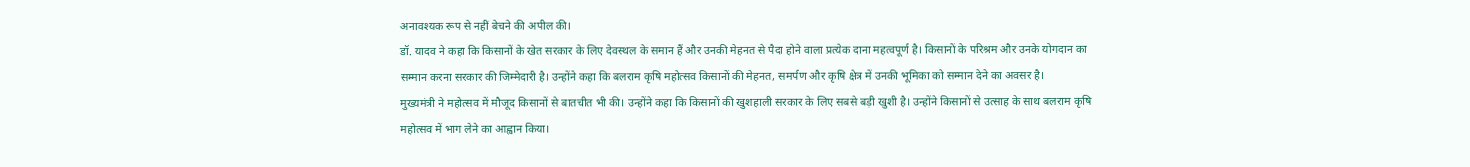अनावश्यक रूप से नहीं बेचने की अपील की।
डॉ. यादव ने कहा कि किसानों के खेत सरकार के लिए देवस्थल के समान हैं और उनकी मेहनत से पैदा होने वाला प्रत्येक दाना महत्वपूर्ण है। किसानों के परिश्रम और उनके योगदान का सम्मान करना सरकार की जिम्मेदारी है। उन्होंने कहा कि बलराम कृषि महोत्सव किसानों की मेहनत, समर्पण और कृषि क्षेत्र में उनकी भूमिका को सम्मान देने का अवसर है।
मुख्यमंत्री ने महोत्सव में मौजूद किसानों से बातचीत भी की। उन्होंने कहा कि किसानों की खुशहाली सरकार के लिए सबसे बड़ी खुशी है। उन्होंने किसानों से उत्साह के साथ बलराम कृषि महोत्सव में भाग लेने का आह्वान किया।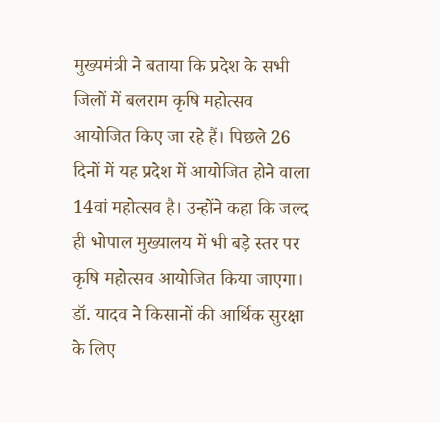मुख्यमंत्री ने बताया कि प्रदेश के सभी जिलों में बलराम कृषि महोत्सव आयोजित किए जा रहे हैं। पिछले 26 दिनों में यह प्रदेश में आयोजित होने वाला 14वां महोत्सव है। उन्होंने कहा कि जल्द ही भोपाल मुख्यालय में भी बड़े स्तर पर कृषि महोत्सव आयोजित किया जाएगा।
डॉ. यादव ने किसानों की आर्थिक सुरक्षा के लिए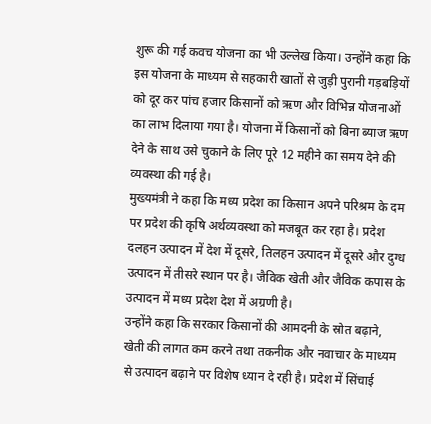शुरू की गई कवच योजना का भी उल्लेख किया। उन्होंने कहा कि इस योजना के माध्यम से सहकारी खातों से जुड़ी पुरानी गड़बड़ियों को दूर कर पांच हजार किसानों को ऋण और विभिन्न योजनाओं का लाभ दिलाया गया है। योजना में किसानों को बिना ब्याज ऋण देने के साथ उसे चुकाने के लिए पूरे 12 महीने का समय देने की व्यवस्था की गई है।
मुख्यमंत्री ने कहा कि मध्य प्रदेश का किसान अपने परिश्रम के दम पर प्रदेश की कृषि अर्थव्यवस्था को मजबूत कर रहा है। प्रदेश दलहन उत्पादन में देश में दूसरे, तिलहन उत्पादन में दूसरे और दुग्ध उत्पादन में तीसरे स्थान पर है। जैविक खेती और जैविक कपास के उत्पादन में मध्य प्रदेश देश में अग्रणी है।
उन्होंने कहा कि सरकार किसानों की आमदनी के स्रोत बढ़ाने, खेती की लागत कम करने तथा तकनीक और नवाचार के माध्यम से उत्पादन बढ़ाने पर विशेष ध्यान दे रही है। प्रदेश में सिंचाई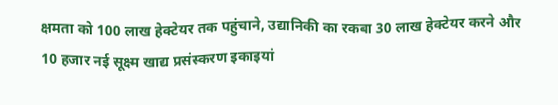क्षमता को 100 लाख हेक्टेयर तक पहुंचाने, उद्यानिकी का रकबा 30 लाख हेक्टेयर करने और 10 हजार नई सूक्ष्म खाद्य प्रसंस्करण इकाइयां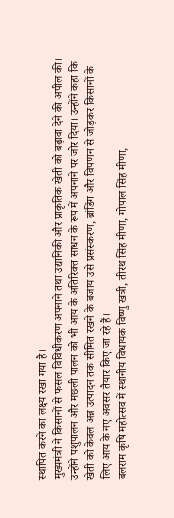स्थापित करने का लक्ष्य रखा गया है।
मुख्यमंत्री ने किसानों से फसल विविधीकरण अपनाने तथा उद्यानिकी और प्राकृतिक खेती को बढ़ावा देने की अपील की। उन्होंने पशुपालन और मछली पालन को भी आय के अतिरिक्त साधन के रूप में अपनाने पर जोर दिया। उन्होंने कहा कि खेती को केवल अन्न उत्पादन तक सीमित रखने के बजाय उसे प्रसंस्करण, ब्रांडिंग और विपणन से जोड़कर किसानों के लिए आय के नए अवसर तैयार किए जा रहे हैं।
बलराम कृषि महोत्सव में स्थानीय विधायक विष्णु खत्री, तीरथ सिंह मीणा, गोपाल सिंह मीणा,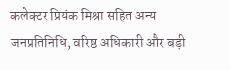कलेक्टर प्रियंक मिश्रा सहित अन्य जनप्रतिनिधि, वरिष्ठ अधिकारी और बड़ी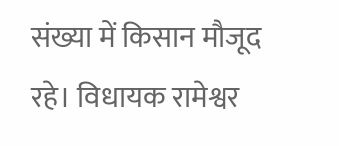संख्या में किसान मौजूद रहे। विधायक रामेश्वर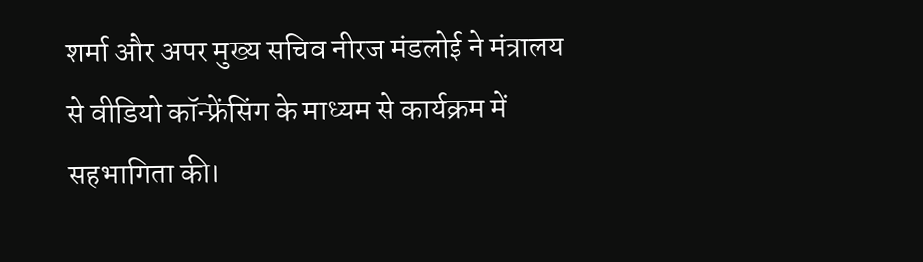शर्मा और अपर मुख्य सचिव नीरज मंडलोई ने मंत्रालय से वीडियो कॉन्फ्रेंसिंग के माध्यम से कार्यक्रम में सहभागिता की।